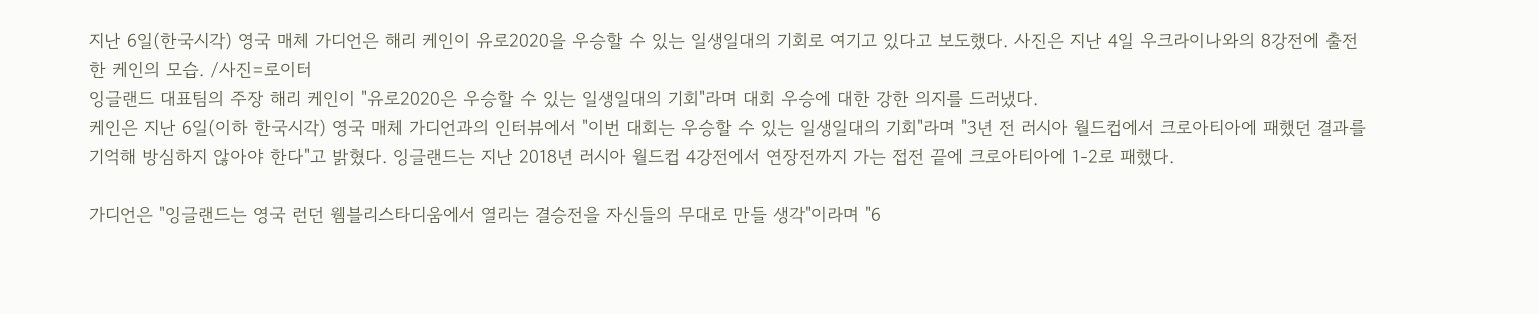지난 6일(한국시각) 영국 매체 가디언은 해리 케인이 유로2020을 우승할 수 있는 일생일대의 기회로 여기고 있다고 보도했다. 사진은 지난 4일 우크라이나와의 8강전에 출전한 케인의 모습. /사진=로이터
잉글랜드 대표팀의 주장 해리 케인이 "유로2020은 우승할 수 있는 일생일대의 기회"라며 대회 우승에 대한 강한 의지를 드러냈다.
케인은 지난 6일(이하 한국시각) 영국 매체 가디언과의 인터뷰에서 "이번 대회는 우승할 수 있는 일생일대의 기회"라며 "3년 전 러시아 월드컵에서 크로아티아에 패했던 결과를 기억해 방심하지 않아야 한다"고 밝혔다. 잉글랜드는 지난 2018년 러시아 월드컵 4강전에서 연장전까지 가는 접전 끝에 크로아티아에 1-2로 패했다.

가디언은 "잉글랜드는 영국 런던 웸블리스타디움에서 열리는 결승전을 자신들의 무대로 만들 생각"이라며 "6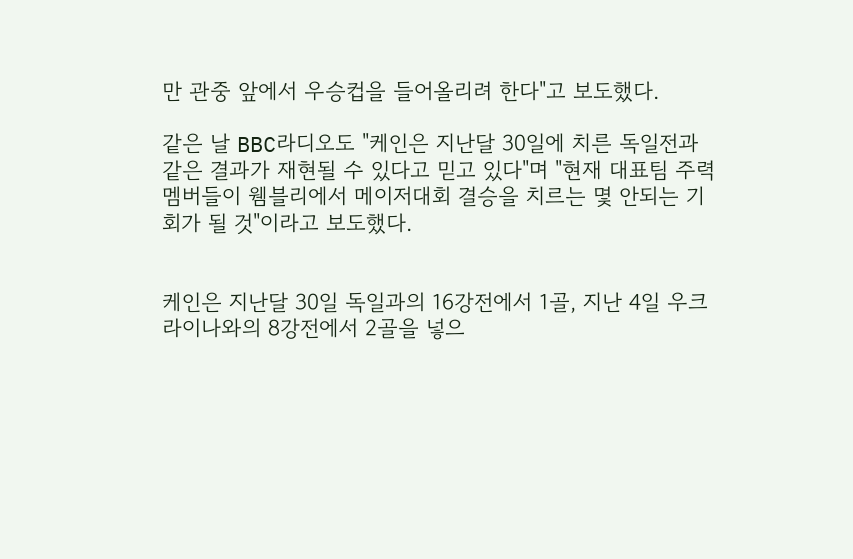만 관중 앞에서 우승컵을 들어올리려 한다"고 보도했다.

같은 날 BBC라디오도 "케인은 지난달 30일에 치른 독일전과 같은 결과가 재현될 수 있다고 믿고 있다"며 "현재 대표팀 주력 멤버들이 웸블리에서 메이저대회 결승을 치르는 몇 안되는 기회가 될 것"이라고 보도했다.


케인은 지난달 30일 독일과의 16강전에서 1골, 지난 4일 우크라이나와의 8강전에서 2골을 넣으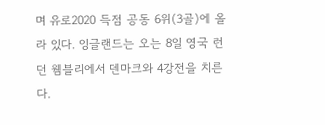며 유로2020 득점 공동 6위(3골)에 올라 있다. 잉글랜드는 오는 8일 영국 런던 웸블리에서 덴마크와 4강전을 치른다.